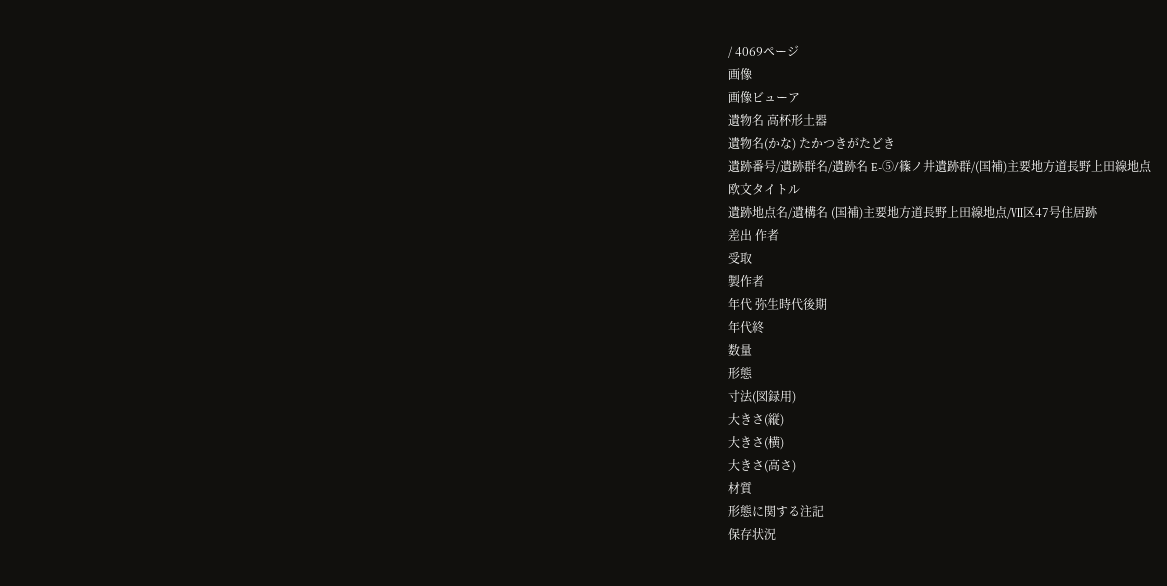/ 4069ページ
画像
画像ビューア
遺物名 高杯形土器
遺物名(かな) たかつきがたどき
遺跡番号/遺跡群名/遺跡名 E-⑤/篠ノ井遺跡群/(国補)主要地方道長野上田線地点
欧文タイトル
遺跡地点名/遺構名 (国補)主要地方道長野上田線地点/Ⅶ区47号住居跡
差出 作者
受取
製作者
年代 弥生時代後期
年代終
数量
形態
寸法(図録用)
大きさ(縦)
大きさ(横)
大きさ(高さ)
材質
形態に関する注記
保存状況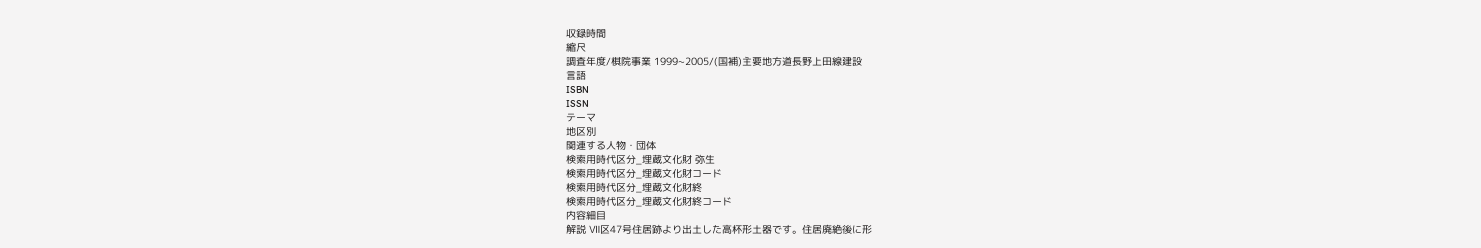収録時間
縮尺
調査年度/棋院事業 1999~2005/(国補)主要地方道長野上田線建設
言語
ISBN
ISSN
テーマ
地区別
関連する人物・団体
検索用時代区分_埋蔵文化財 弥生
検索用時代区分_埋蔵文化財コード
検索用時代区分_埋蔵文化財終
検索用時代区分_埋蔵文化財終コード
内容細目
解説 Ⅶ区47号住居跡より出土した高杯形土器です。住居廃絶後に形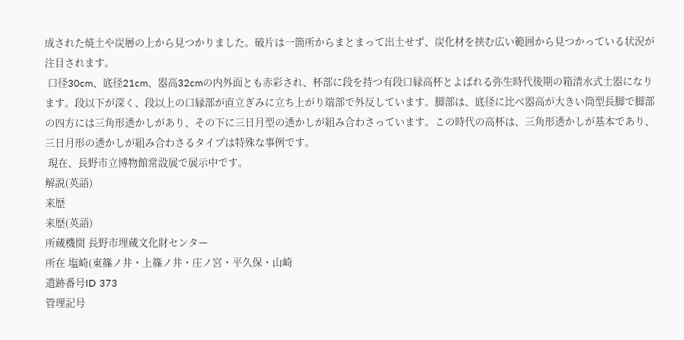成された焼土や炭層の上から見つかりました。破片は一箇所からまとまって出土せず、炭化材を挟む広い範囲から見つかっている状況が注目されます。
 口径30cm、底径21cm、器高32cmの内外面とも赤彩され、杯部に段を持つ有段口縁高杯とよばれる弥生時代後期の箱清水式土器になります。段以下が深く、段以上の口縁部が直立ぎみに立ち上がり端部で外反しています。脚部は、底径に比べ器高が大きい筒型長脚で脚部の四方には三角形透かしがあり、その下に三日月型の透かしが組み合わさっています。この時代の高杯は、三角形透かしが基本であり、三日月形の透かしが組み合わさるタイプは特殊な事例です。
 現在、長野市立博物館常設展で展示中です。
解説(英語)
来歴
来歴(英語)
所蔵機関 長野市埋蔵文化財センター
所在 塩崎(東篠ノ井・上篠ノ井・庄ノ宮・平久保・山崎
遺跡番号ID 373
管理記号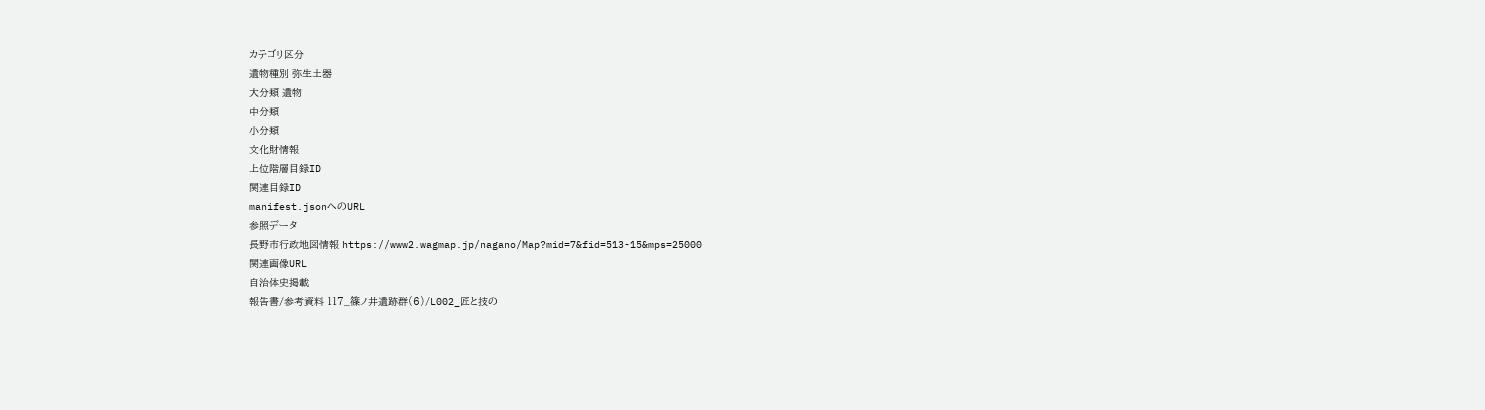カテゴリ区分
遺物種別 弥生土器
大分類 遺物
中分類
小分類
文化財情報
上位階層目録ID
関連目録ID
manifest.jsonへのURL
参照データ
長野市行政地図情報 https://www2.wagmap.jp/nagano/Map?mid=7&fid=513-15&mps=25000
関連画像URL
自治体史掲載
報告書/参考資料 117_篠ノ井遺跡群(6)/L002_匠と技の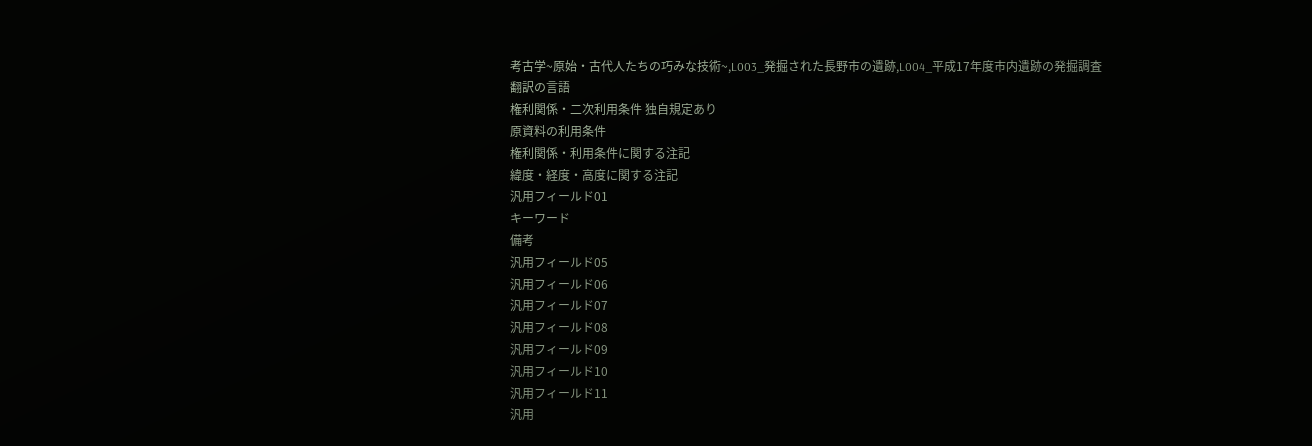考古学~原始・古代人たちの巧みな技術~,L003_発掘された長野市の遺跡,L004_平成17年度市内遺跡の発掘調査
翻訳の言語
権利関係・二次利用条件 独自規定あり
原資料の利用条件
権利関係・利用条件に関する注記
緯度・経度・高度に関する注記
汎用フィールド01
キーワード
備考
汎用フィールド05
汎用フィールド06
汎用フィールド07
汎用フィールド08
汎用フィールド09
汎用フィールド10
汎用フィールド11
汎用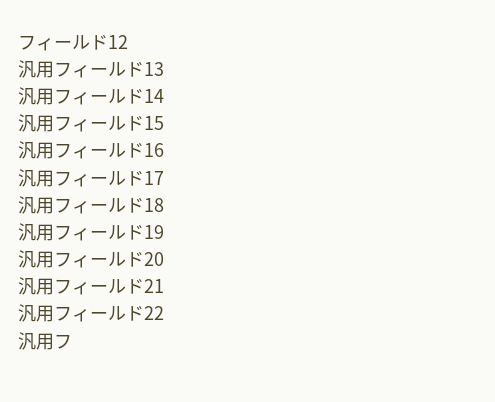フィールド12
汎用フィールド13
汎用フィールド14
汎用フィールド15
汎用フィールド16
汎用フィールド17
汎用フィールド18
汎用フィールド19
汎用フィールド20
汎用フィールド21
汎用フィールド22
汎用フ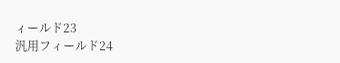ィールド23
汎用フィールド24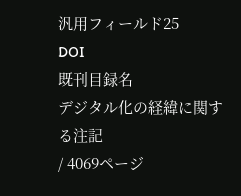汎用フィールド25
DOI
既刊目録名
デジタル化の経緯に関する注記
/ 4069ページ